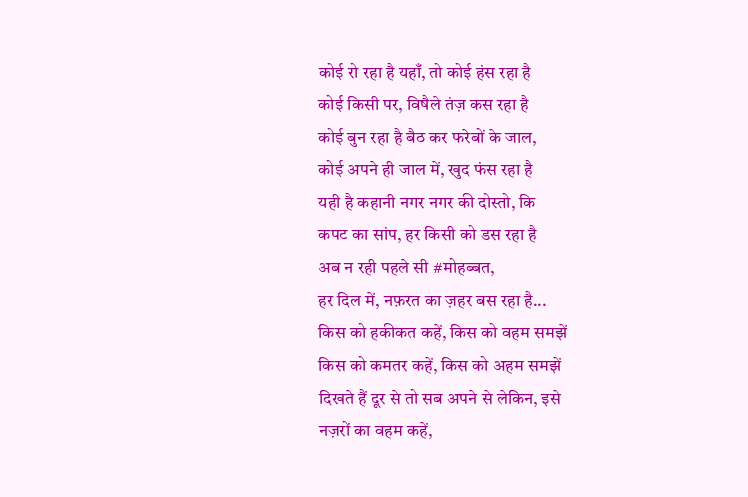कोई रो रहा है यहाँ, तो कोई हंस रहा है
कोई किसी पर, विषैले तंज़ कस रहा है
कोई बुन रहा है बैठ कर फरेबों के जाल,
कोई अपने ही जाल में, खुद फंस रहा है
यही है कहानी नगर नगर की दोस्तो, कि
कपट का सांप, हर किसी को डस रहा है
अब न रही पहले सी #मोहब्बत,
हर दिल में, नफ़रत का ज़हर बस रहा है...
किस को हकीकत कहें, किस को वहम समझें
किस को कमतर कहें, किस को अहम समझें
दिखते हैं दूर से तो सब अपने से लेकिन, इसे
नज़रों का वहम कहें,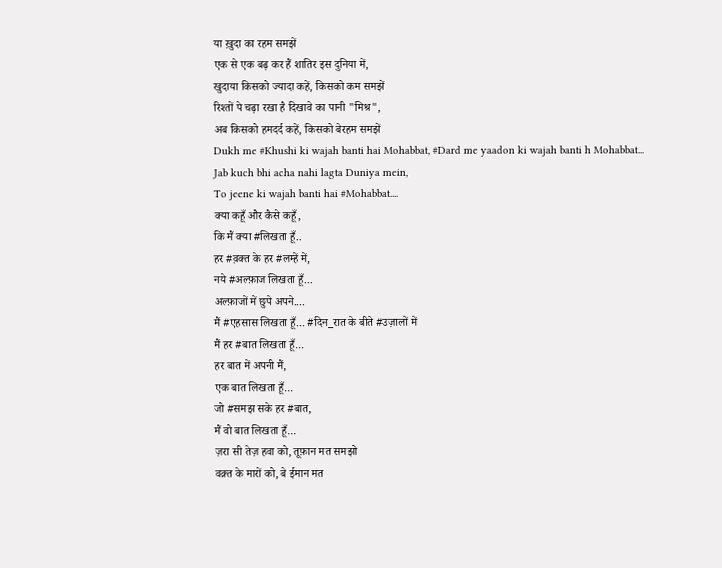या ख़ुदा का रहम समझें
एक से एक बढ़ कर हैं शातिर इस दुनिया में,
खुदाया किसको ज्यादा कहें, किसको कम समझें
रिश्तों पे चढ़ा रखा है दिखावे का पानी "मिश्र",
अब किसको हमदर्द कहें, किसको बेरहम समझें
Dukh me #Khushi ki wajah banti hai Mohabbat, #Dard me yaadon ki wajah banti h Mohabbat...
Jab kuch bhi acha nahi lagta Duniya mein,
To jeene ki wajah banti hai #Mohabbat....
क्या कहूँ और कैसे कहूँ,
कि मैं क्या #लिखता हूँ..
हर #व़क्त के हर #लम्हें में,
नये #अल्फ़ाज लिखता हूँ...
अल्फ़ाजों में छुपे अपने....
मैं #एहसास लिखता हूँ... #दिन_रात के बीते #उज़ालों में
मैं हर #बात लिखता हूँ...
हर बात में अपनी मैं,
एक बात लिखता हूँ...
जो #समझ सके हर #बात,
मैं वो बात लिखता हूँ...
ज़रा सी तेज़ हवा को, तूफ़ान मत समझो
वक़्त के मारों को, बे ईमान मत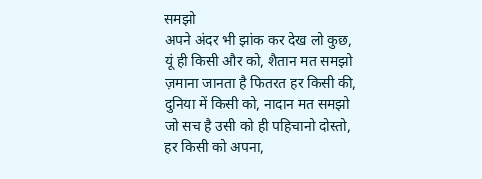समझो
अपने अंदर भी झांक कर देख लो कुछ,
यूं ही किसी और को, शैतान मत समझो
ज़माना जानता है फितरत हर किसी की,
दुनिया में किसी को, नादान मत समझो
जो सच है उसी को ही पहिचानो दोस्तो,
हर किसी को अपना,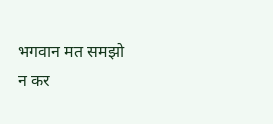भगवान मत समझो
न कर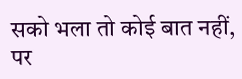सको भला तो कोई बात नहीं, पर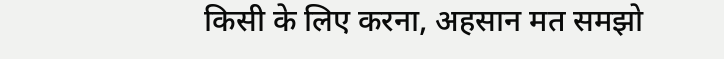किसी के लिए करना, अहसान मत समझो